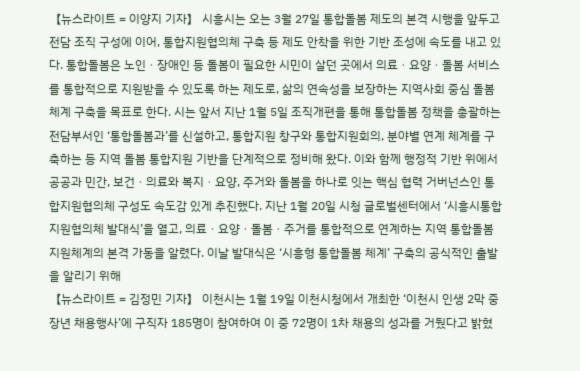【뉴스라이트 = 이양지 기자】 시흥시는 오는 3월 27일 통합돌봄 제도의 본격 시행을 앞두고 전담 조직 구성에 이어, 통합지원협의체 구축 등 제도 안착을 위한 기반 조성에 속도를 내고 있다. 통합돌봄은 노인ㆍ장애인 등 돌봄이 필요한 시민이 살던 곳에서 의료ㆍ요양ㆍ돌봄 서비스를 통합적으로 지원받을 수 있도록 하는 제도로, 삶의 연속성을 보장하는 지역사회 중심 돌봄체계 구축을 목표로 한다. 시는 앞서 지난 1월 5일 조직개편을 통해 통합돌봄 정책을 총괄하는 전담부서인 ‘통합돌봄과’를 신설하고, 통합지원 창구와 통합지원회의, 분야별 연계 체계를 구축하는 등 지역 돌봄 통합지원 기반을 단계적으로 정비해 왔다. 이와 함께 행정적 기반 위에서 공공과 민간, 보건ㆍ의료와 복지ㆍ요양, 주거와 돌봄을 하나로 잇는 핵심 협력 거버넌스인 통합지원협의체 구성도 속도감 있게 추진했다. 지난 1월 20일 시청 글로벌센터에서 ‘시흥시통합지원협의체 발대식’을 열고, 의료ㆍ요양ㆍ돌봄ㆍ주거를 통합적으로 연계하는 지역 통합돌봄 지원체계의 본격 가동을 알렸다. 이날 발대식은 ‘시흥형 통합돌봄 체계’ 구축의 공식적인 출발을 알리기 위해
【뉴스라이트 = 김정민 기자】 이천시는 1월 19일 이천시청에서 개최한 ‘이천시 인생 2막 중장년 채용행사’에 구직자 185명이 참여하여 이 중 72명이 1차 채용의 성과를 거뒀다고 밝혔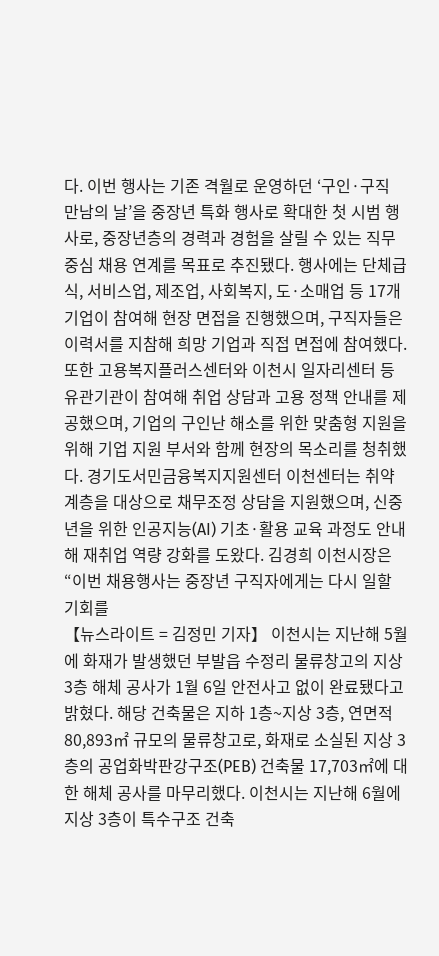다. 이번 행사는 기존 격월로 운영하던 ‘구인·구직 만남의 날’을 중장년 특화 행사로 확대한 첫 시범 행사로, 중장년층의 경력과 경험을 살릴 수 있는 직무 중심 채용 연계를 목표로 추진됐다. 행사에는 단체급식, 서비스업, 제조업, 사회복지, 도·소매업 등 17개 기업이 참여해 현장 면접을 진행했으며, 구직자들은 이력서를 지참해 희망 기업과 직접 면접에 참여했다. 또한 고용복지플러스센터와 이천시 일자리센터 등 유관기관이 참여해 취업 상담과 고용 정책 안내를 제공했으며, 기업의 구인난 해소를 위한 맞춤형 지원을 위해 기업 지원 부서와 함께 현장의 목소리를 청취했다. 경기도서민금융복지지원센터 이천센터는 취약계층을 대상으로 채무조정 상담을 지원했으며, 신중년을 위한 인공지능(AI) 기초·활용 교육 과정도 안내해 재취업 역량 강화를 도왔다. 김경희 이천시장은 “이번 채용행사는 중장년 구직자에게는 다시 일할 기회를
【뉴스라이트 = 김정민 기자】 이천시는 지난해 5월에 화재가 발생했던 부발읍 수정리 물류창고의 지상 3층 해체 공사가 1월 6일 안전사고 없이 완료됐다고 밝혔다. 해당 건축물은 지하 1층~지상 3층, 연면적 80,893㎡ 규모의 물류창고로, 화재로 소실된 지상 3층의 공업화박판강구조(PEB) 건축물 17,703㎡에 대한 해체 공사를 마무리했다. 이천시는 지난해 6월에 지상 3층이 특수구조 건축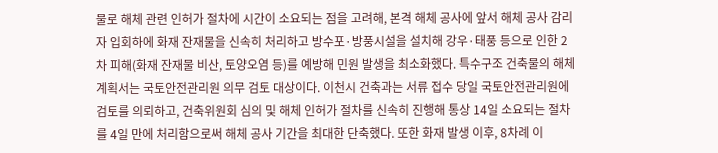물로 해체 관련 인허가 절차에 시간이 소요되는 점을 고려해, 본격 해체 공사에 앞서 해체 공사 감리자 입회하에 화재 잔재물을 신속히 처리하고 방수포·방풍시설을 설치해 강우·태풍 등으로 인한 2차 피해(화재 잔재물 비산, 토양오염 등)를 예방해 민원 발생을 최소화했다. 특수구조 건축물의 해체계획서는 국토안전관리원 의무 검토 대상이다. 이천시 건축과는 서류 접수 당일 국토안전관리원에 검토를 의뢰하고, 건축위원회 심의 및 해체 인허가 절차를 신속히 진행해 통상 14일 소요되는 절차를 4일 만에 처리함으로써 해체 공사 기간을 최대한 단축했다. 또한 화재 발생 이후, 8차례 이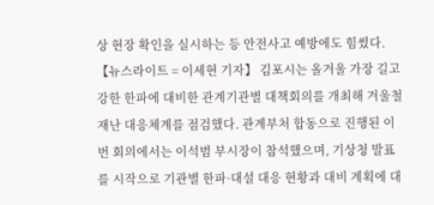상 현장 확인을 실시하는 등 안전사고 예방에도 힘썼다.
【뉴스라이트 = 이세현 기자】 김포시는 올겨울 가장 길고 강한 한파에 대비한 관계기관별 대책회의를 개최해 겨울철 재난 대응체계를 점검했다. 관계부처 합동으로 진행된 이번 회의에서는 이석범 부시장이 참석했으며, 기상청 발표를 시작으로 기관별 한파·대설 대응 현황과 대비 계획에 대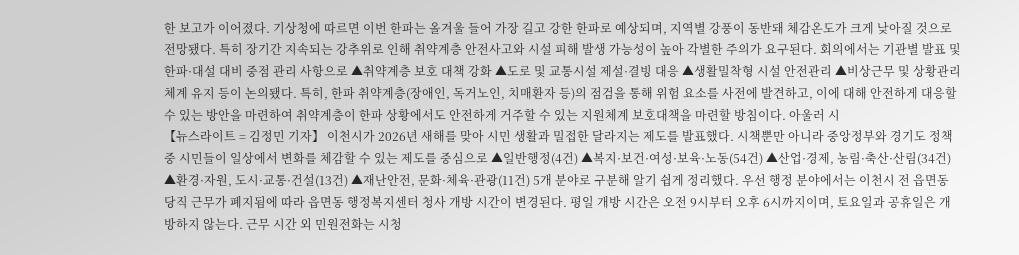한 보고가 이어졌다. 기상청에 따르면 이번 한파는 올겨울 들어 가장 길고 강한 한파로 예상되며, 지역별 강풍이 동반돼 체감온도가 크게 낮아질 것으로 전망됐다. 특히 장기간 지속되는 강추위로 인해 취약계층 안전사고와 시설 피해 발생 가능성이 높아 각별한 주의가 요구된다. 회의에서는 기관별 발표 및 한파·대설 대비 중점 관리 사항으로 ▲취약계층 보호 대책 강화 ▲도로 및 교통시설 제설·결빙 대응 ▲생활밀착형 시설 안전관리 ▲비상근무 및 상황관리 체계 유지 등이 논의됐다. 특히, 한파 취약계층(장애인, 독거노인, 치매환자 등)의 점검을 통해 위험 요소를 사전에 발견하고, 이에 대해 안전하게 대응할 수 있는 방안을 마련하여 취약계층이 한파 상황에서도 안전하게 거주할 수 있는 지원체계 보호대책을 마련할 방침이다. 아울러 시
【뉴스라이트 = 김정민 기자】 이천시가 2026년 새해를 맞아 시민 생활과 밀접한 달라지는 제도를 발표했다. 시책뿐만 아니라 중앙정부와 경기도 정책 중 시민들이 일상에서 변화를 체감할 수 있는 제도를 중심으로 ▲일반행정(4건) ▲복지·보건·여성·보육·노동(54건) ▲산업·경제, 농림·축산·산림(34건) ▲환경·자원, 도시·교통·건설(13건) ▲재난안전, 문화·체육·관광(11건) 5개 분야로 구분해 알기 쉽게 정리했다. 우선 행정 분야에서는 이천시 전 읍면동 당직 근무가 폐지됨에 따라 읍면동 행정복지센터 청사 개방 시간이 변경된다. 평일 개방 시간은 오전 9시부터 오후 6시까지이며, 토요일과 공휴일은 개방하지 않는다. 근무 시간 외 민원전화는 시청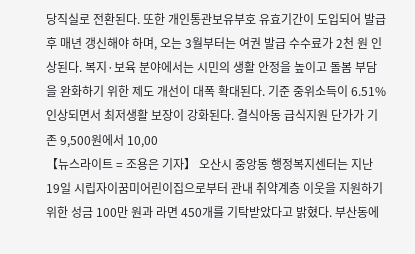당직실로 전환된다. 또한 개인통관보유부호 유효기간이 도입되어 발급 후 매년 갱신해야 하며, 오는 3월부터는 여권 발급 수수료가 2천 원 인상된다. 복지·보육 분야에서는 시민의 생활 안정을 높이고 돌봄 부담을 완화하기 위한 제도 개선이 대폭 확대된다. 기준 중위소득이 6.51% 인상되면서 최저생활 보장이 강화된다. 결식아동 급식지원 단가가 기존 9,500원에서 10,00
【뉴스라이트 = 조용은 기자】 오산시 중앙동 행정복지센터는 지난 19일 시립자이꿈미어린이집으로부터 관내 취약계층 이웃을 지원하기 위한 성금 100만 원과 라면 450개를 기탁받았다고 밝혔다. 부산동에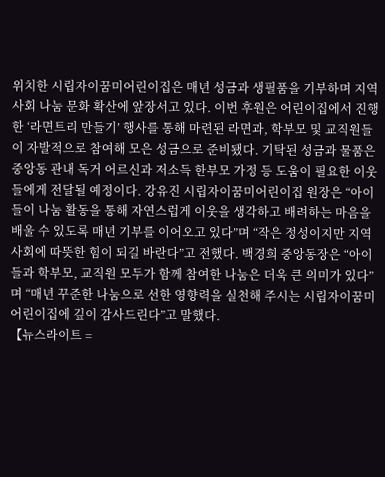위치한 시립자이꿈미어린이집은 매년 성금과 생필품을 기부하며 지역사회 나눔 문화 확산에 앞장서고 있다. 이번 후원은 어린이집에서 진행한 ‘라면트리 만들기’ 행사를 통해 마련된 라면과, 학부모 및 교직원들이 자발적으로 참여해 모은 성금으로 준비됐다. 기탁된 성금과 물품은 중앙동 관내 독거 어르신과 저소득 한부모 가정 등 도움이 필요한 이웃들에게 전달될 예정이다. 강유진 시립자이꿈미어린이집 원장은 “아이들이 나눔 활동을 통해 자연스럽게 이웃을 생각하고 배려하는 마음을 배울 수 있도록 매년 기부를 이어오고 있다”며 “작은 정성이지만 지역사회에 따뜻한 힘이 되길 바란다”고 전했다. 백경희 중앙동장은 “아이들과 학부모, 교직원 모두가 함께 참여한 나눔은 더욱 큰 의미가 있다”며 “매년 꾸준한 나눔으로 선한 영향력을 실천해 주시는 시립자이꿈미어린이집에 깊이 감사드린다”고 말했다.
【뉴스라이트 =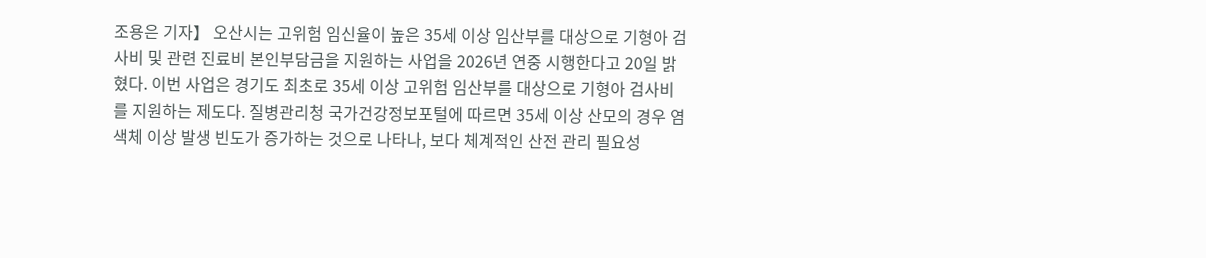조용은 기자】 오산시는 고위험 임신율이 높은 35세 이상 임산부를 대상으로 기형아 검사비 및 관련 진료비 본인부담금을 지원하는 사업을 2026년 연중 시행한다고 20일 밝혔다. 이번 사업은 경기도 최초로 35세 이상 고위험 임산부를 대상으로 기형아 검사비를 지원하는 제도다. 질병관리청 국가건강정보포털에 따르면 35세 이상 산모의 경우 염색체 이상 발생 빈도가 증가하는 것으로 나타나, 보다 체계적인 산전 관리 필요성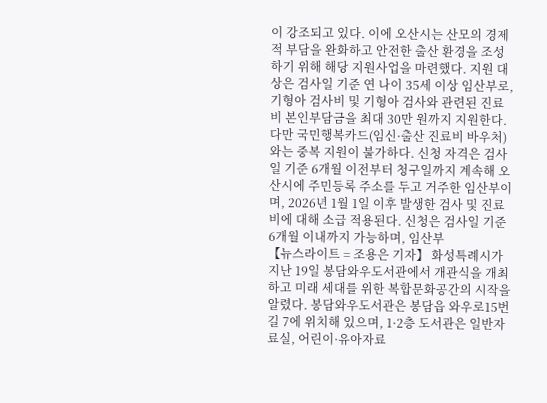이 강조되고 있다. 이에 오산시는 산모의 경제적 부담을 완화하고 안전한 출산 환경을 조성하기 위해 해당 지원사업을 마련했다. 지원 대상은 검사일 기준 연 나이 35세 이상 임산부로, 기형아 검사비 및 기형아 검사와 관련된 진료비 본인부담금을 최대 30만 원까지 지원한다. 다만 국민행복카드(임신·출산 진료비 바우처)와는 중복 지원이 불가하다. 신청 자격은 검사일 기준 6개월 이전부터 청구일까지 계속해 오산시에 주민등록 주소를 두고 거주한 임산부이며, 2026년 1월 1일 이후 발생한 검사 및 진료비에 대해 소급 적용된다. 신청은 검사일 기준 6개월 이내까지 가능하며, 임산부
【뉴스라이트 = 조용은 기자】 화성특례시가 지난 19일 봉담와우도서관에서 개관식을 개최하고 미래 세대를 위한 복합문화공간의 시작을 알렸다. 봉담와우도서관은 봉담읍 와우로15번길 7에 위치해 있으며, 1·2층 도서관은 일반자료실, 어린이·유아자료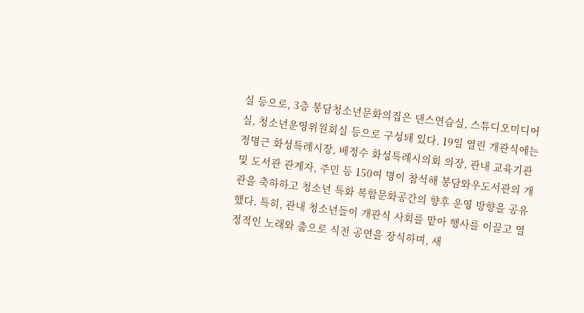실 등으로, 3층 봉담청소년문화의집은 댄스연습실, 스튜디오미디어실, 청소년운영위원회실 등으로 구성돼 있다. 19일 열린 개관식에는 정명근 화성특례시장, 배정수 화성특례시의회 의장, 관내 교육기관 및 도서관 관계자, 주민 등 150여 명이 참석해 봉담와우도서관의 개관을 축하하고 청소년 특화 복합문화공간의 향후 운영 방향을 공유했다. 특히, 관내 청소년들이 개관식 사회를 맡아 행사를 이끌고 열정적인 노래와 춤으로 식전 공연을 장식하며, 새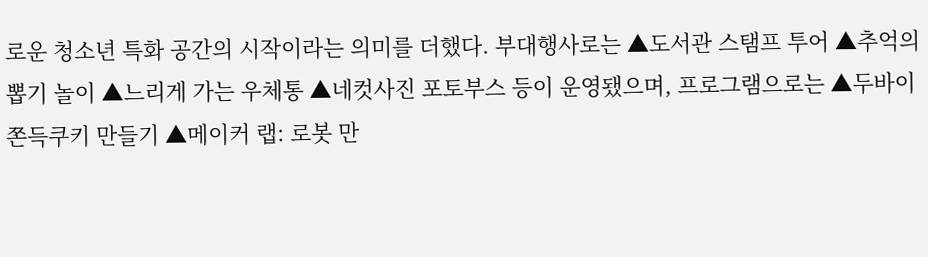로운 청소년 특화 공간의 시작이라는 의미를 더했다. 부대행사로는 ▲도서관 스탬프 투어 ▲추억의 뽑기 놀이 ▲느리게 가는 우체통 ▲네컷사진 포토부스 등이 운영됐으며, 프로그램으로는 ▲두바이 쫀득쿠키 만들기 ▲메이커 랩: 로봇 만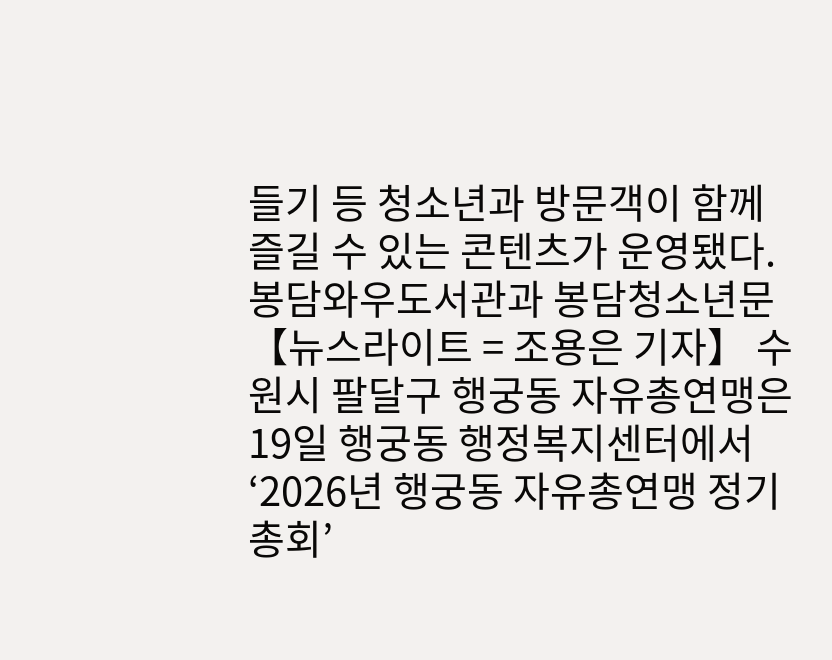들기 등 청소년과 방문객이 함께 즐길 수 있는 콘텐츠가 운영됐다. 봉담와우도서관과 봉담청소년문
【뉴스라이트 = 조용은 기자】 수원시 팔달구 행궁동 자유총연맹은 19일 행궁동 행정복지센터에서 ‘2026년 행궁동 자유총연맹 정기총회’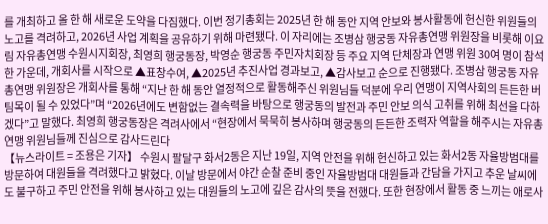를 개최하고 올 한 해 새로운 도약을 다짐했다. 이번 정기총회는 2025년 한 해 동안 지역 안보와 봉사활동에 헌신한 위원들의 노고를 격려하고, 2026년 사업 계획을 공유하기 위해 마련됐다. 이 자리에는 조병삼 행궁동 자유총연맹 위원장을 비롯해 이요림 자유총연맹 수원시지회장, 최영희 행궁동장, 박영순 행궁동 주민자치회장 등 주요 지역 단체장과 연맹 위원 30여 명이 참석한 가운데, 개회사를 시작으로 ▲표창수여, ▲2025년 추진사업 경과보고, ▲감사보고 순으로 진행됐다. 조병삼 행궁동 자유총연맹 위원장은 개회사를 통해 “지난 한 해 동안 열정적으로 활동해주신 위원님들 덕분에 우리 연맹이 지역사회의 든든한 버팀목이 될 수 있었다”며 “2026년에도 변함없는 결속력을 바탕으로 행궁동의 발전과 주민 안보 의식 고취를 위해 최선을 다하겠다”고 말했다. 최영희 행궁동장은 격려사에서 “현장에서 묵묵히 봉사하며 행궁동의 든든한 조력자 역할을 해주시는 자유총연맹 위원님들께 진심으로 감사드린다
【뉴스라이트 = 조용은 기자】 수원시 팔달구 화서2동은 지난 19일, 지역 안전을 위해 헌신하고 있는 화서2동 자율방범대를 방문하여 대원들을 격려했다고 밝혔다. 이날 방문에서 야간 순찰 준비 중인 자율방범대 대원들과 간담을 가지고 추운 날씨에도 불구하고 주민 안전을 위해 봉사하고 있는 대원들의 노고에 깊은 감사의 뜻을 전했다. 또한 현장에서 활동 중 느끼는 애로사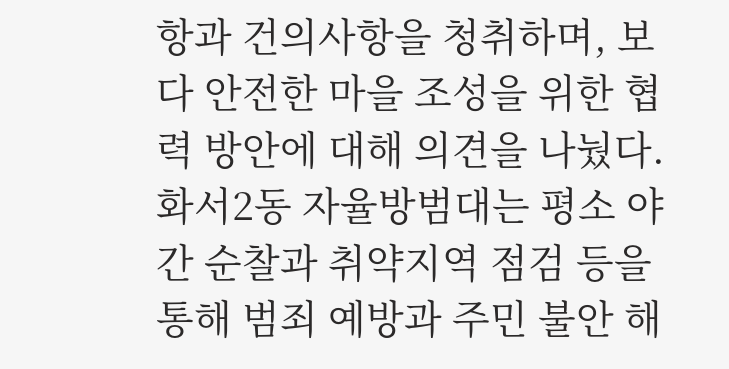항과 건의사항을 청취하며, 보다 안전한 마을 조성을 위한 협력 방안에 대해 의견을 나눴다. 화서2동 자율방범대는 평소 야간 순찰과 취약지역 점검 등을 통해 범죄 예방과 주민 불안 해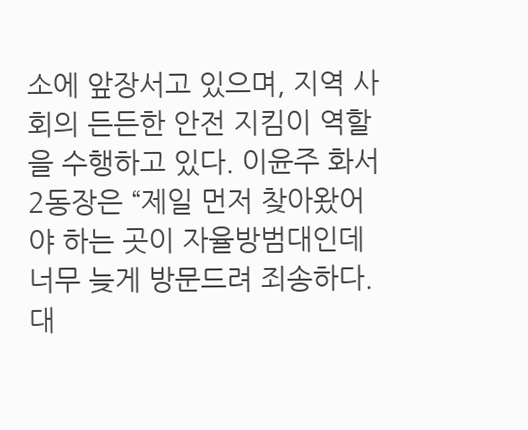소에 앞장서고 있으며, 지역 사회의 든든한 안전 지킴이 역할을 수행하고 있다. 이윤주 화서2동장은 “제일 먼저 찾아왔어야 하는 곳이 자율방범대인데 너무 늦게 방문드려 죄송하다. 대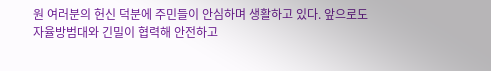원 여러분의 헌신 덕분에 주민들이 안심하며 생활하고 있다. 앞으로도 자율방범대와 긴밀이 협력해 안전하고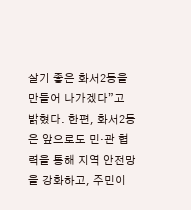살기 좋은 화서2동을 만들어 나가겠다”고 밝혔다. 한편, 화서2동은 앞으로도 민·관 협력을 통해 지역 안전망을 강화하고, 주민이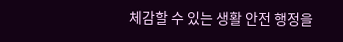체감할 수 있는 생활 안전 행정을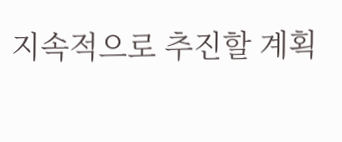지속적으로 추진할 계획